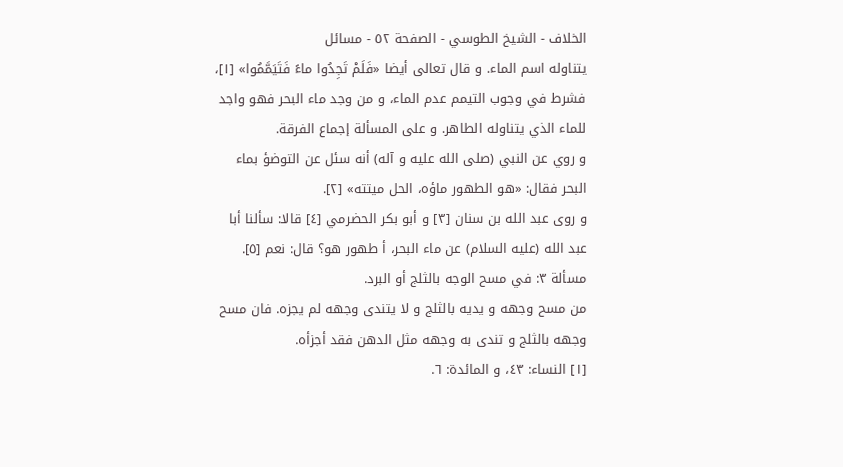الخلاف - الشيخ الطوسي - الصفحة ٥٢ - مسائل
يتناوله اسم الماء. و قال تعالى أيضا «فَلَمْ تَجِدُوا ماءً فَتَيَمَّمُوا» [١]، فشرط في وجوب التيمم عدم الماء، و من وجد ماء البحر فهو واجد للماء الذي يتناوله الطاهر. و على المسألة إجماع الفرقة.
و روي عن النبي (صلى الله عليه و آله) أنه سئل عن التوضؤ بماء البحر فقال: «هو الطهور ماؤه، الحل ميتته» [٢].
و روى عبد الله بن سنان [٣] و أبو بكر الحضرمي [٤] قالا: سألنا أبا عبد الله (عليه السلام) عن ماء البحر، أ طهور هو؟ قال: نعم [٥].
مسألة ٣: في مسح الوجه بالثلج أو البرد.
من مسح وجهه و يديه بالثلج و لا يتندى وجهه لم يجزه. فان مسح وجهه بالثلج و تندى به وجهه مثل الدهن فقد أجزأه.
[١] النساء: ٤٣، و المائدة: ٦.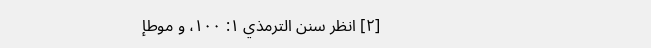[٢] انظر سنن الترمذي ١: ١٠٠، و موطإ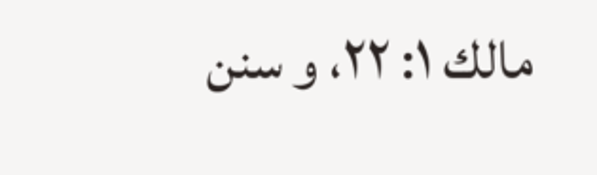مالك ١: ٢٢، و سنن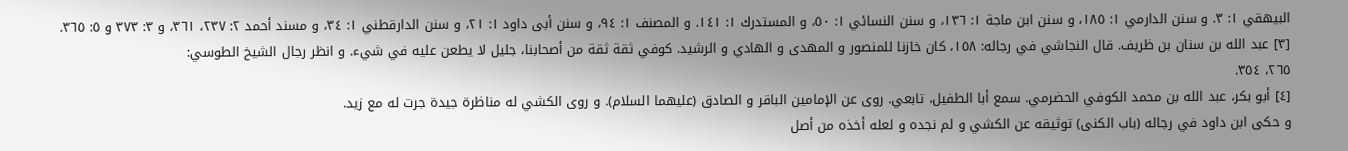البيهقي ١: ٣. و سنن الدارمي ١: ١٨٥، و سنن ابن ماجة ١: ١٣٦، و سنن النسائي ١: ٥٠، و المستدرك ١: ١٤١. و المصنف ١: ٩٤، و سنن أبى داود ١: ٢١، و سنن الدارقطني ١: ٣٤، و مسند أحمد ٢: ٢٣٧، ٣٦١، و ٣: ٣٧٣ و ٥: ٣٦٥.
[٣] عبد الله بن سنان بن ظريف. قال النجاشي في رجاله: ١٥٨، كان خازنا للمنصور و المهدى و الهادي و الرشيد. كوفي ثقة ثقة من أصحابنا، جليل لا يطعن عليه في شيء. و انظر رجال الشيخ الطوسي:
٢٦٥، ٣٥٤.
[٤] أبو بكر، عبد الله بن محمد الكوفي الحضرمي. سمع أبا الطفيل، تابعي. روى عن الإمامين الباقر و الصادق (عليهما السلام). و روى الكشي له مناظرة جيدة جرت له مع زيد.
و حكى ابن داود في رجاله (باب الكنى) توثيقه عن الكشي و لم نجده و لعله أخذه من أصل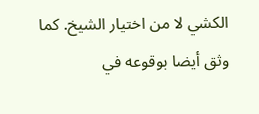الكشي لا من اختيار الشيخ. كما وثق أيضا بوقوعه في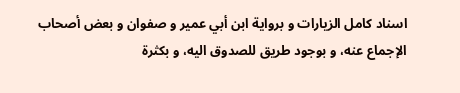اسناد كامل الزيارات و برواية ابن أبي عمير و صفوان و بعض أصحاب الإجماع عنه، و بوجود طريق للصدوق اليه، و بكثرة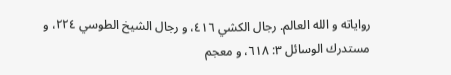رواياته و الله العالم. رجال الكشي ٤١٦، و رجال الشيخ الطوسي ٢٢٤، و مستدرك الوسائل ٣: ٦١٨، و معجم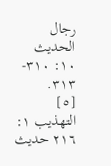رجال الحديث ١٠: ٣١٠- ٣١٣.
[٥] التهذيب ١: ٢١٦ حديث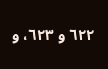٦٢٢ و ٦٢٣، و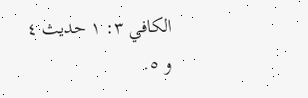الكافي ٣: ١ حديث ٤ و ٥.